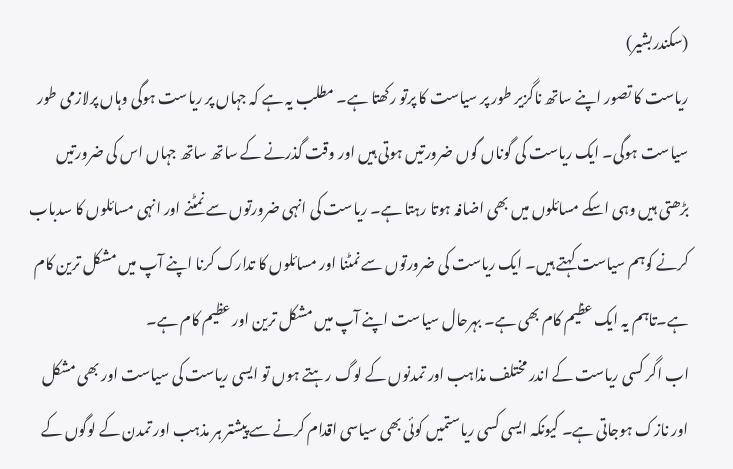(سکندربشیر)
ریاست کا تصور اپنے ساتھ ناگزیر طور پر سیاست کا پرتو رکھتا ہے۔ مطلب یہ ہے کہ جہاں پر ریاست ہوگی وہاں پرلازمی طور سیاست ہوگی۔ ایک ریاست کی گوناں گوں ضرورتیں ہوتی ہیں اور وقت گذرنے کے ساتھ ساتھ جہاں اس کی ضرورتیں بڑھتی ہیں وہی اسکے مسائلوں میں بھی اضافہ ہوتا رہتا ہے۔ ریاست کی انہی ضرورتوں سے نمٹنے اور انہی مسائلوں کا سدباب کرنے کوہم سیاست کہتے ہیں۔ ایک ریاست کی ضرورتوں سے نمٹنا اور مسائلوں کا تدارک کرنا اپنے آپ میں مشکل ترین کام ہے۔تاہم یہ ایک عظیم کام بھی ہے۔ بہرحال سیاست اپنے آپ میں مشکل ترین اور عظیم کام ہے۔
اب اگر کسی ریاست کے اندر مختلف مذاہب اور تمدنوں کے لوگ رہتے ہوں تو ایسی ریاست کی سیاست اور بھی مشکل اور نازک ہوجاتی ہے۔ کیونکہ ایسی کسی ریاستمیں کوئی بھی سیاسی اقدام کرنے سے پیشتر ہر مذہب اور تمدن کے لوگوں کے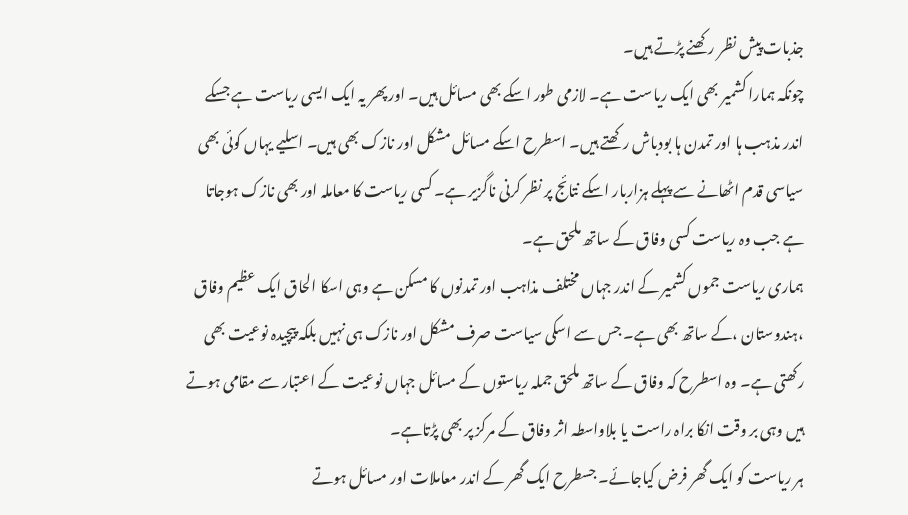جذبات پیش نظر رکھنے پڑتے ہیں۔
چونکہ ہمارا کشمیر بھی ایک ریاست ہے۔ لازمی طور اسکے بھی مسائل ہیں۔ اور پھر یہ ایک ایسی ریاست ہے جسکے اندر مذہب ہا اور تمدن ہا بودباش رکھتے ہیں۔ اسطرح اسکے مسائل مشکل اور نازک بھی ہیں۔ اسلیے یہاں کوئی بھی سیاسی قدم اٹھانے سے پہلے ہزاربار اسکے نتائج پر نظر کرنی ناگزیر ہے۔ کسی ریاست کا معاملہ اور بھی نازک ہوجاتا ہے جب وہ ریاست کسی وفاق کے ساتھ ملحق ہے۔
ہماری ریاست جموں کشمیر کے اندر جہاں مختلف مذاہب اور تمدنوں کا مسکن ہے وہی اسکا الحاق ایک عظیم وفاق ،ہندوستان ،کے ساتھ بھی ہے۔ جس سے اسکی سیاست صرف مشکل اور نازک ہی نہیں بلکہ پیچیدہ نوعیت بھی رکھتی ہے۔ وہ اسطرح کہ وفاق کے ساتھ ملحق جملہ ریاستوں کے مسائل جہاں نوعیت کے اعتبار سے مقامی ہوتے ہیں وہی بر وقت انکا براہ راست یا بلاواسطہ اثر وفاق کے مرکز پر بھی پڑتاہے۔
ہر ریاست کو ایک گھر فرض کیاجائے۔ جسطرح ایک گھر کے اندر معاملات اور مسائل ہوتے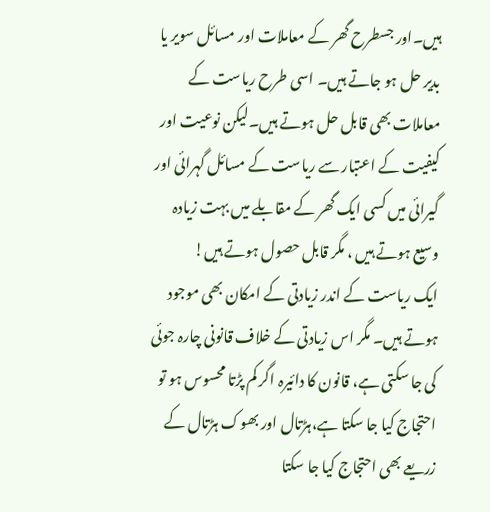ہیں۔اور جسطرح گھر کے معاملات اور مسائل سویر یا بدیر حل ہو جاتے ہیں۔ اسی طرح ریاست کے معاملات بھی قابل حل ہوتے ہیں۔لیکن نوعیت اور کیفیت کے اعتبار سے ریاست کے مسائل گہرائی اور گیرائی میں کسی ایک گھر کے مقابلے میں بہت زیادہ وسیع ہوتے ہیں ، مگر قابل حصول ہوتے ہیں!
ایک ریاست کے اندر زیادتی کے امکان بھی موجود ہوتے ہیں۔ مگر اس زیادتی کے خلاف قانونی چارہ جوئی کی جا سکتی ہے، قانون کا دائیرہ اگر کم پڑتا محسوس ہو تو احتجاج کیا جا سکتا ہے،ہڑتال اور بھوک ہڑتال کے زریعے بھی احتجاج کیا جا سکتا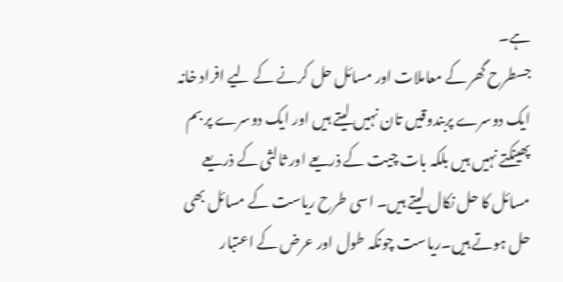ہے۔
جسطرح گھر کے معاملات اور مسائل حل کرنے کے لیے افراد خانہ ایک دوسرے پربندوقیں تان نہیں لیتے ہیں اور ایک دوسرے پر بم پھینکتے نہیں ہیں بلکہ بات چیت کے ذریعے اور ثالثی کے ذریعے مسائل کا حل نکال لیتے ہیں۔ اسی طرح ریاست کے مسائل بھی حل ہوتے ہیں۔ریاست چونکہ طول اور عرض کے اعتبار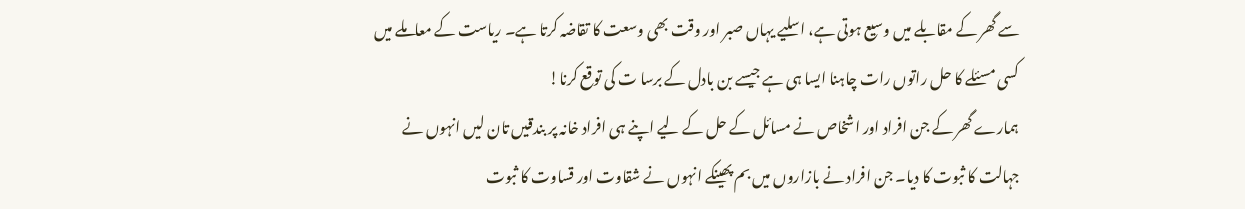سے گھر کے مقابلے میں وسیع ہوتی ہے، اسلیے یہاں صبر اور وقت بھی وسعت کا تقاضہ کرتا ہے۔ ریاست کے معاملے میں کسی مسئلے کا حل راتوں رات چاہنا ایسا ہی ہے جیسے بن بادل کے برسا ت کی توقع کرنا!
ہمارے گھر کے جن افراد اور اشخاص نے مسائل کے حل کے لیے اپنے ہی افراد خانہ پر بندقیں تان لیں انہوں نے جہالت کا ثبوت کا دیا۔ جن افراد نے بازاروں میں بم پھینکے انہوں نے شقاوت اور قساوت کا ثبوت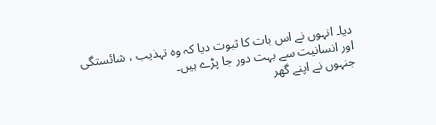دیا۔ انہوں نے اس بات کا ثبوت دیا کہ وہ تہذیب ، شائستگی اور انسانیت سے بہت دور جا پڑے ہیں۔
جنہوں نے اپنے گھر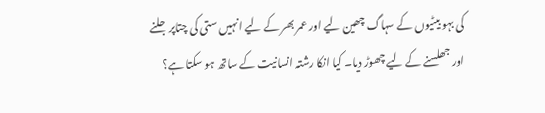کی بہو بیٹیوں کے سہاگ چھین لیے اور عمر بھر کے لیے انہیں ستی کی چتاپرجلنے اور جھلسنے کے لیے چھوڑ دیا۔ کیا انکا رشتہ انسانیت کے ساتھ ہو سکتا ہے؟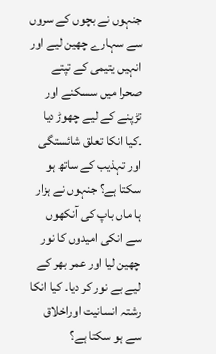جنہوں نے بچوں کے سروں سے سہارے چھین لیے اور انہیں یتیمی کے تپتے صحرا میں سسکنے اور تڑپنے کے لیے چھوڑ دیا ۔کیا انکا تعلق شائستگی اور تہذیب کے ساتھ ہو سکتا ہے؟ جنہوں نے ہزار ہا ماں باپ کی آنکھوں سے انکی امیدوں کا نور چھین لیا اور عمر بھر کے لیے بے نور کر دیا۔ کیا انکا رشتہ انسانیت اوراخلاق سے ہو سکتا ہے؟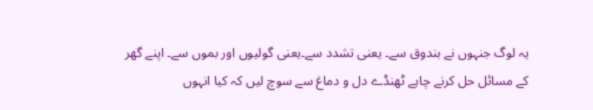یہ لوگ جنہوں نے بندوق سے۔ یعنی تشدد سے۔یعنی گولیوں اور بموں سے۔ اپنے گھر کے مسائل حل کرنے چاہے ٹھنڈے دل و دماغ سے سوچ لیں کہ کیا انہوں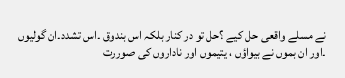نے مسلے واقعی حل کیے ؟حل تو در کنار بلکہ اس بندوق ۔اس تشدد۔ان گولیوں ۔اور ان بموں نے بیواؤں ، یتیموں اور ناداروں کی صوررت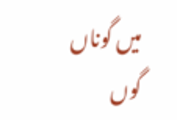میں گوناں گوں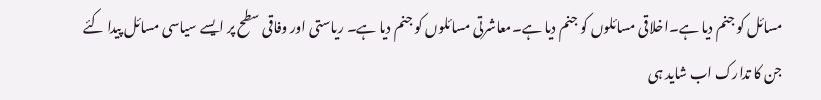مسائل کو جنم دیا ہے۔اخلاقی مسائلوں کو جنم دیا ہے۔معاشرتی مسائلوں کو جنم دیا ہے۔ ریاستی اور وفاقی سطح پر ایسے سیاسی مسائل پیدا کئے جن کا تدارک اب شاید ہی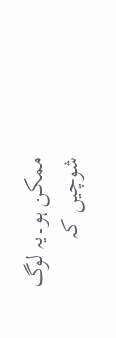ممکن ہو۔یہ لوگ شوچیں کہ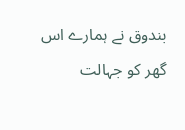بندوق نے ہمارے اس گھر کو جہالت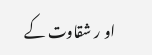او ر شقاوت کے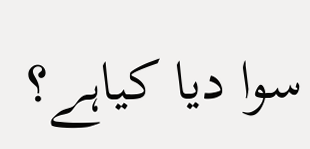سوا دیا کیاہے؟